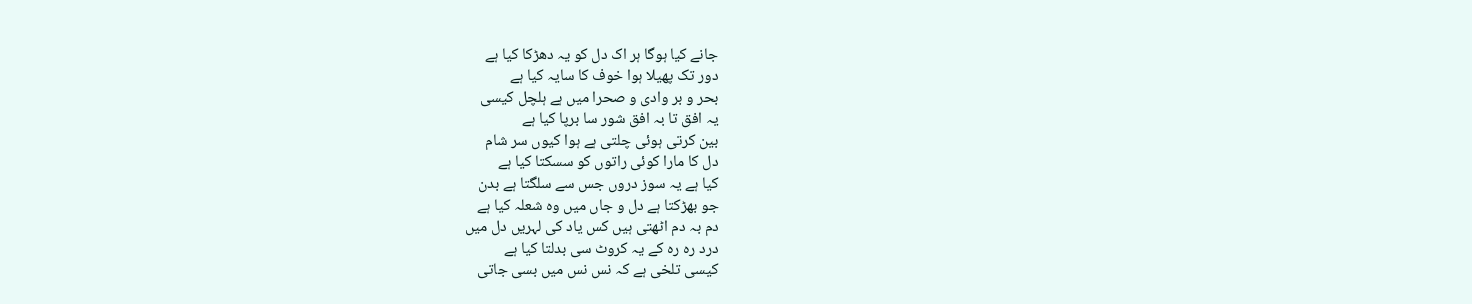جانے کیا ہوگا ہر اک دل کو یہ دھڑکا کیا ہے
دور تک پھیلا ہوا خوف کا سایہ کیا ہے
بحر و بر وادی و صحرا میں ہے ہلچل کیسی
یہ افق تا بہ افق شور سا برپا کیا ہے
بین کرتی ہوئی چلتی ہے ہوا کیوں سر شام
دل کا مارا کوئی راتوں کو سسکتا کیا ہے
کیا ہے یہ سوز دروں جس سے سلگتا ہے بدن
جو بھڑکتا ہے دل و جاں میں وہ شعلہ کیا ہے
دم بہ دم اٹھتی ہیں کس یاد کی لہریں دل میں
درد رہ رہ کے یہ کروٹ سی بدلتا کیا ہے
کیسی تلخی ہے کہ نس نس میں بسی جاتی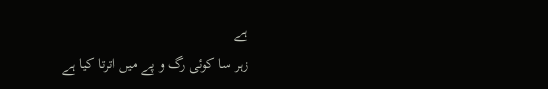ہے
زہر سا کوئی رگ و پے میں اترتا کیا ہے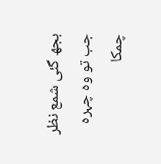بجھ گئی شمع نظر جب تو وہ چہرہ چمکا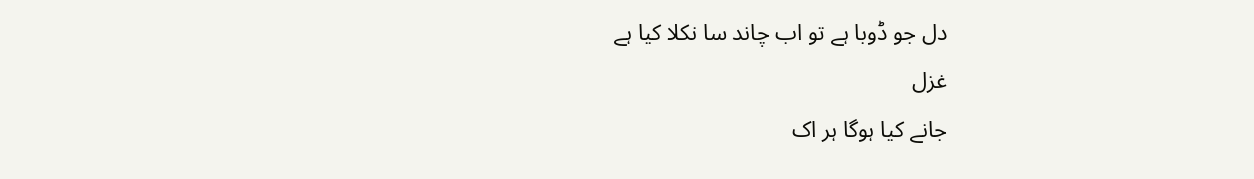دل جو ڈوبا ہے تو اب چاند سا نکلا کیا ہے
غزل
جانے کیا ہوگا ہر اک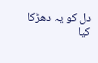دل کو یہ دھڑکا کیا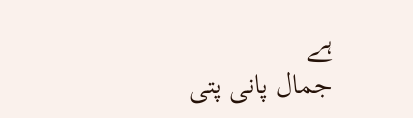ہے
جمال پانی پتی